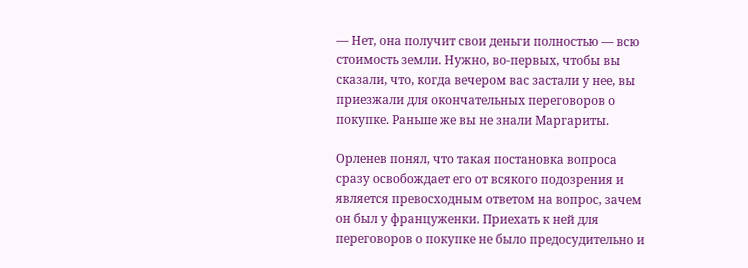— Нет, она получит свои деньги полностью — всю стоимость земли. Нужно, во-первых, чтобы вы сказали, что, когда вечером вас застали у нее, вы приезжали для окончательных переговоров о покупке. Раньше же вы не знали Маргариты.

Орленев понял, что такая постановка вопроса сразу освобождает его от всякого подозрения и является превосходным ответом на вопрос, зачем он был у француженки. Приехать к ней для переговоров о покупке не было предосудительно и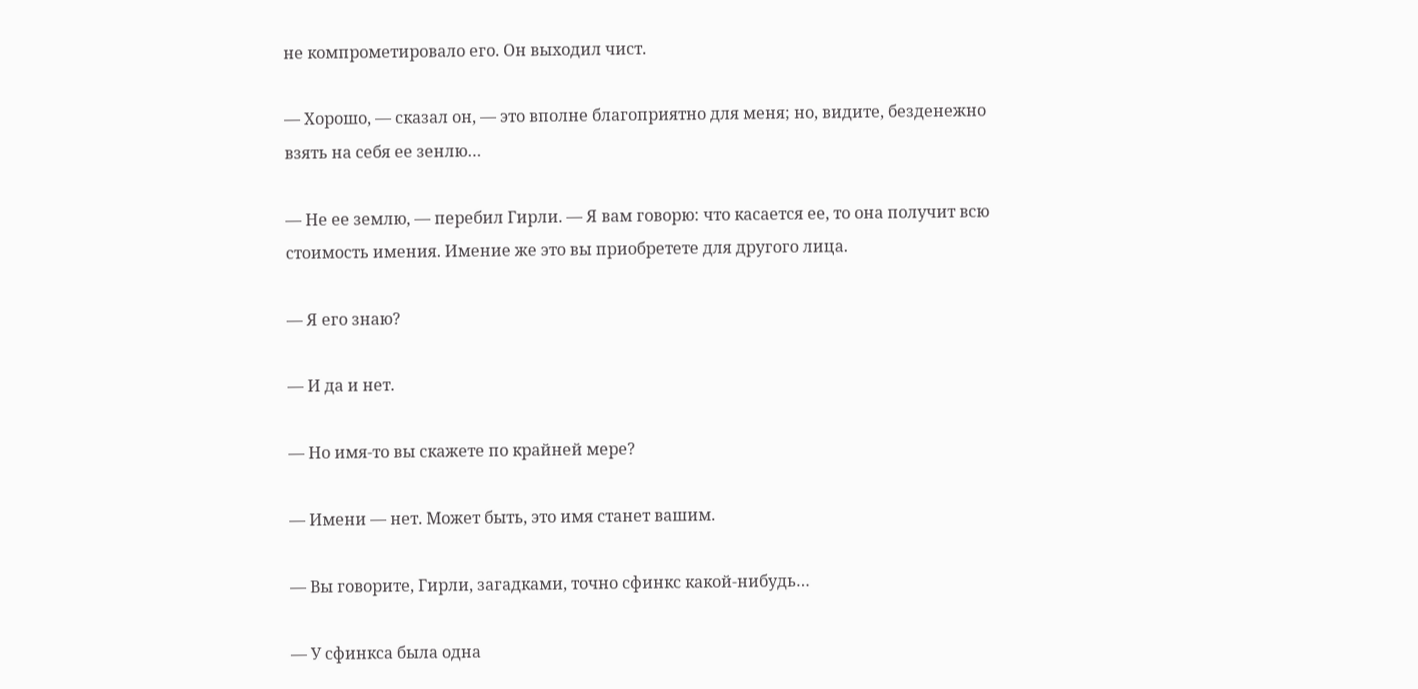не компрометировало его. Он выходил чист.

— Хорошо, — сказал он, — это вполне благоприятно для меня; но, видите, безденежно взять на себя ее зенлю…

— Не ее землю, — перебил Гирли. — Я вам говорю: что касается ее, то она получит всю стоимость имения. Имение же это вы приобретете для другого лица.

— Я его знаю?

— И да и нет.

— Но имя-то вы скажете по крайней мере?

— Имени — нет. Может быть, это имя станет вашим.

— Вы говорите, Гирли, загадками, точно сфинкс какой-нибудь…

— У сфинкса была одна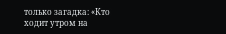только загадка: «Кто ходит утром на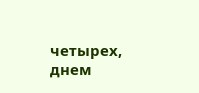четырех, днем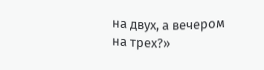на двух, а вечером на трех?»